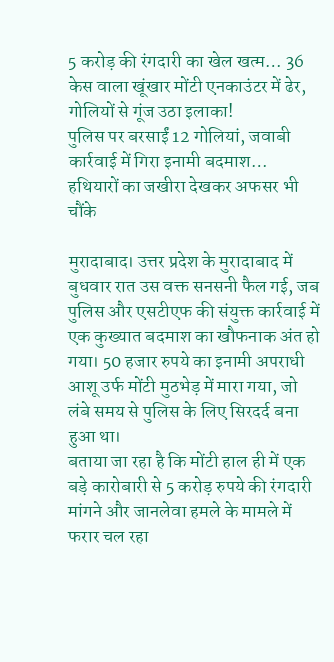5 करोड़ की रंगदारी का खेल खत्म… 36 केस वाला खूंखार मोंटी एनकाउंटर में ढेर, गोलियों से गूंज उठा इलाका!
पुलिस पर बरसाईं 12 गोलियां, जवाबी कार्रवाई में गिरा इनामी बदमाश… हथियारों का जखीरा देखकर अफसर भी चौंके

मुरादाबाद। उत्तर प्रदेश के मुरादाबाद में बुधवार रात उस वक्त सनसनी फैल गई, जब पुलिस और एसटीएफ की संयुक्त कार्रवाई में एक कुख्यात बदमाश का खौफनाक अंत हो गया। 50 हजार रुपये का इनामी अपराधी आशू उर्फ मोंटी मुठभेड़ में मारा गया, जो लंबे समय से पुलिस के लिए सिरदर्द बना हुआ था।
बताया जा रहा है कि मोंटी हाल ही में एक बड़े कारोबारी से 5 करोड़ रुपये की रंगदारी मांगने और जानलेवा हमले के मामले में फरार चल रहा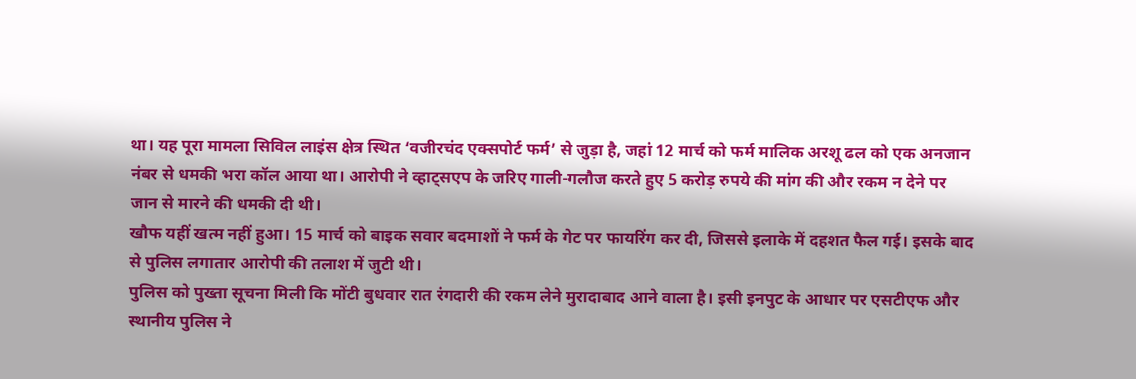था। यह पूरा मामला सिविल लाइंस क्षेत्र स्थित ‘वजीरचंद एक्सपोर्ट फर्म’ से जुड़ा है, जहां 12 मार्च को फर्म मालिक अरशू ढल को एक अनजान नंबर से धमकी भरा कॉल आया था। आरोपी ने व्हाट्सएप के जरिए गाली-गलौज करते हुए 5 करोड़ रुपये की मांग की और रकम न देने पर जान से मारने की धमकी दी थी।
खौफ यहीं खत्म नहीं हुआ। 15 मार्च को बाइक सवार बदमाशों ने फर्म के गेट पर फायरिंग कर दी, जिससे इलाके में दहशत फैल गई। इसके बाद से पुलिस लगातार आरोपी की तलाश में जुटी थी।
पुलिस को पुख्ता सूचना मिली कि मोंटी बुधवार रात रंगदारी की रकम लेने मुरादाबाद आने वाला है। इसी इनपुट के आधार पर एसटीएफ और स्थानीय पुलिस ने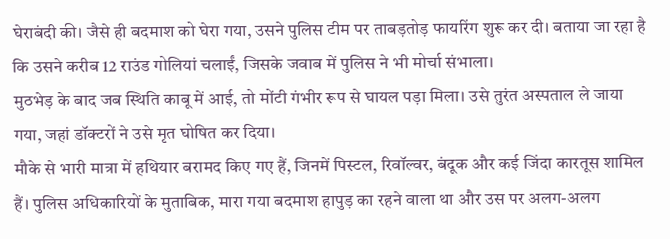घेराबंदी की। जैसे ही बदमाश को घेरा गया, उसने पुलिस टीम पर ताबड़तोड़ फायरिंग शुरू कर दी। बताया जा रहा है कि उसने करीब 12 राउंड गोलियां चलाईं, जिसके जवाब में पुलिस ने भी मोर्चा संभाला।
मुठभेड़ के बाद जब स्थिति काबू में आई, तो मोंटी गंभीर रूप से घायल पड़ा मिला। उसे तुरंत अस्पताल ले जाया गया, जहां डॉक्टरों ने उसे मृत घोषित कर दिया।
मौके से भारी मात्रा में हथियार बरामद किए गए हैं, जिनमें पिस्टल, रिवॉल्वर, बंदूक और कई जिंदा कारतूस शामिल हैं। पुलिस अधिकारियों के मुताबिक, मारा गया बदमाश हापुड़ का रहने वाला था और उस पर अलग-अलग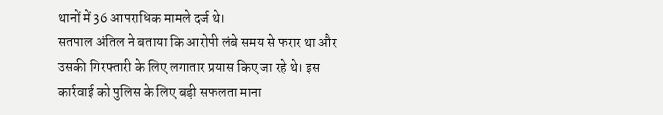थानों में 36 आपराधिक मामले दर्ज थे।
सतपाल अंतिल ने बताया कि आरोपी लंबे समय से फरार था और उसकी गिरफ्तारी के लिए लगातार प्रयास किए जा रहे थे। इस कार्रवाई को पुलिस के लिए बड़ी सफलता माना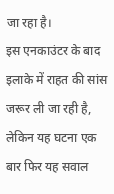जा रहा है।
इस एनकाउंटर के बाद इलाके में राहत की सांस जरूर ली जा रही है, लेकिन यह घटना एक बार फिर यह सवाल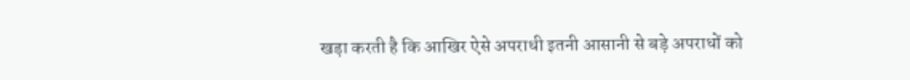खड़ा करती है कि आखिर ऐसे अपराधी इतनी आसानी से बड़े अपराधों को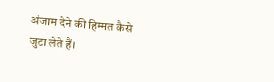अंजाम देने की हिम्मत कैसे जुटा लेते हैं।